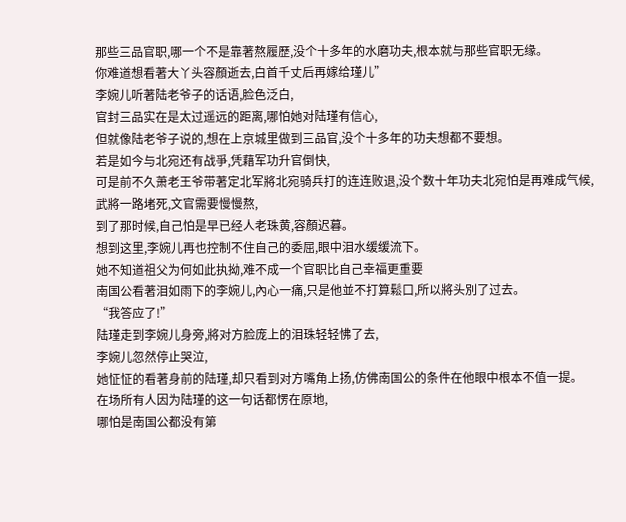那些三品官职,哪一个不是靠著熬履歷,没个十多年的水磨功夫,根本就与那些官职无缘。
你难道想看著大丫头容顏逝去,白首千丈后再嫁给瑾儿”
李婉儿听著陆老爷子的话语,脸色泛白,
官封三品实在是太过遥远的距离,哪怕她对陆瑾有信心,
但就像陆老爷子说的,想在上京城里做到三品官,没个十多年的功夫想都不要想。
若是如今与北宛还有战爭,凭藉军功升官倒快,
可是前不久萧老王爷带著定北军將北宛骑兵打的连连败退,没个数十年功夫北宛怕是再难成气候,
武將一路堵死,文官需要慢慢熬,
到了那时候,自己怕是早已经人老珠黄,容顏迟暮。
想到这里,李婉儿再也控制不住自己的委屈,眼中泪水缓缓流下。
她不知道祖父为何如此执拗,难不成一个官职比自己幸福更重要
南国公看著泪如雨下的李婉儿,內心一痛,只是他並不打算鬆口,所以將头別了过去。
“我答应了!”
陆瑾走到李婉儿身旁,將对方脸庞上的泪珠轻轻怫了去,
李婉儿忽然停止哭泣,
她怔怔的看著身前的陆瑾,却只看到对方嘴角上扬,仿佛南国公的条件在他眼中根本不值一提。
在场所有人因为陆瑾的这一句话都愣在原地,
哪怕是南国公都没有第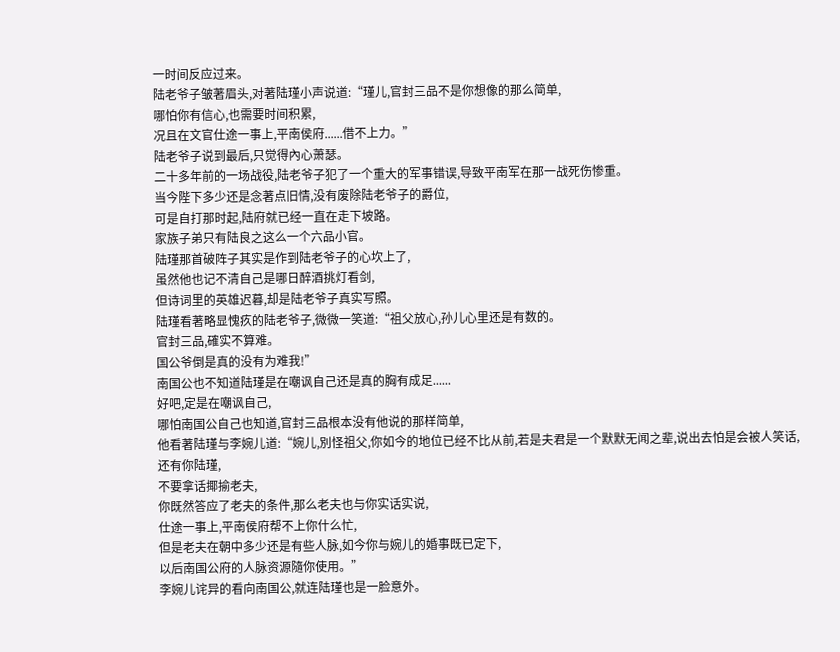一时间反应过来。
陆老爷子皱著眉头,对著陆瑾小声说道:“瑾儿,官封三品不是你想像的那么简单,
哪怕你有信心,也需要时间积累,
况且在文官仕途一事上,平南侯府......借不上力。”
陆老爷子说到最后,只觉得內心萧瑟。
二十多年前的一场战役,陆老爷子犯了一个重大的军事错误,导致平南军在那一战死伤惨重。
当今陛下多少还是念著点旧情,没有废除陆老爷子的爵位,
可是自打那时起,陆府就已经一直在走下坡路。
家族子弟只有陆良之这么一个六品小官。
陆瑾那首破阵子其实是作到陆老爷子的心坎上了,
虽然他也记不清自己是哪日醉酒挑灯看剑,
但诗词里的英雄迟暮,却是陆老爷子真实写照。
陆瑾看著略显愧疚的陆老爷子,微微一笑道:“祖父放心,孙儿心里还是有数的。
官封三品,確实不算难。
国公爷倒是真的没有为难我!”
南国公也不知道陆瑾是在嘲讽自己还是真的胸有成足......
好吧,定是在嘲讽自己,
哪怕南国公自己也知道,官封三品根本没有他说的那样简单,
他看著陆瑾与李婉儿道:“婉儿,別怪祖父,你如今的地位已经不比从前,若是夫君是一个默默无闻之辈,说出去怕是会被人笑话,
还有你陆瑾,
不要拿话揶揄老夫,
你既然答应了老夫的条件,那么老夫也与你实话实说,
仕途一事上,平南侯府帮不上你什么忙,
但是老夫在朝中多少还是有些人脉,如今你与婉儿的婚事既已定下,
以后南国公府的人脉资源隨你使用。”
李婉儿诧异的看向南国公,就连陆瑾也是一脸意外。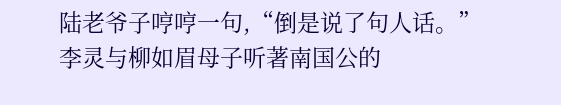陆老爷子哼哼一句,“倒是说了句人话。”
李灵与柳如眉母子听著南国公的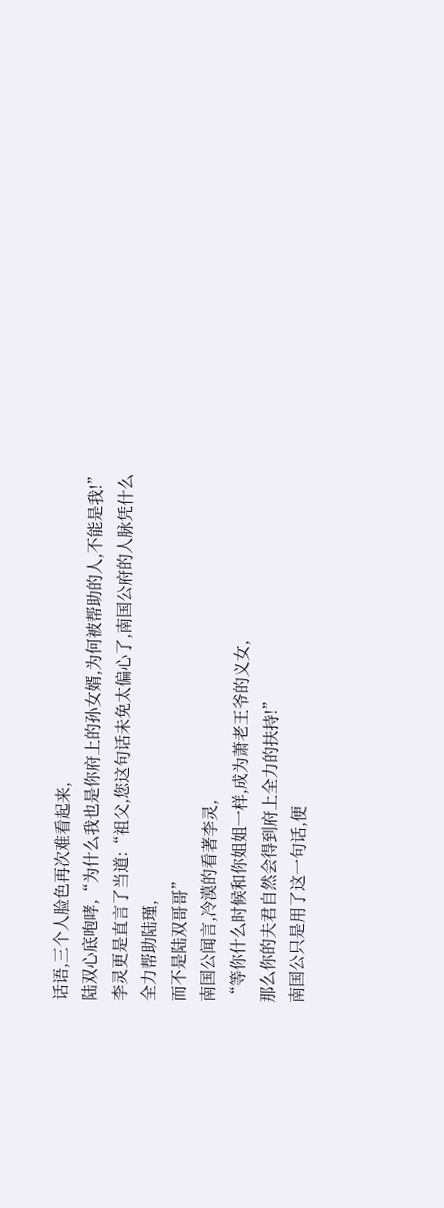话语,三个人脸色再次难看起来,
陆双心底咆哮,“为什么我也是你府上的孙女婿,为何被帮助的人,不能是我!”
李灵更是直言了当道:“祖父,您这句话未免太偏心了,南国公府的人脉凭什么全力帮助陆瑾,
而不是陆双哥哥”
南国公闻言,冷漠的看著李灵,
“等你什么时候和你姐姐一样,成为萧老王爷的义女,
那么你的夫君自然会得到府上全力的扶持!”
南国公只是用了这一句话,便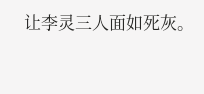让李灵三人面如死灰。